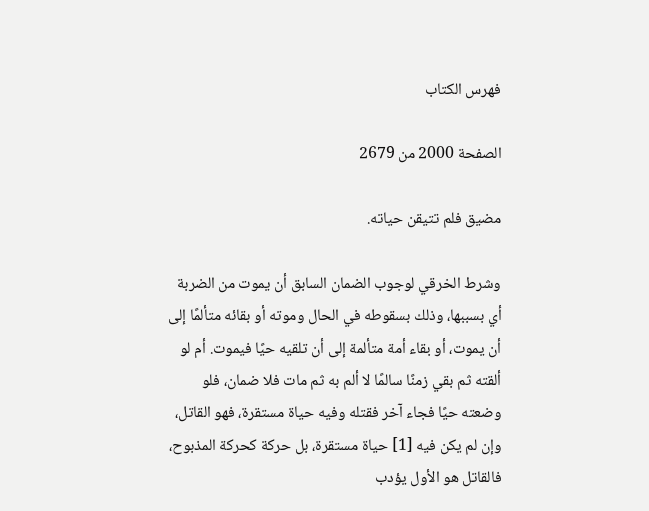فهرس الكتاب

الصفحة 2000 من 2679

مضيق فلم تتيقن حياته.

وشرط الخرقي لوجوب الضمان السابق أن يموت من الضربة أي بسببها، وذلك بسقوطه في الحال وموته أو بقائه متألمًا إلى أن يموت، أو بقاء أمة متألمة إلى أن تلقيه حيًا فيموت. أم لو ألقته ثم بقي زمنًا سالمًا لا ألم به ثم مات فلا ضمان، فلو وضعته حيًا فجاء آخر فقتله وفيه حياة مستقرة، فهو القاتل، وإن لم يكن فيه [1] حياة مستقرة، بل حركة كحركة المذبوح، فالقاتل هو الأول يؤدب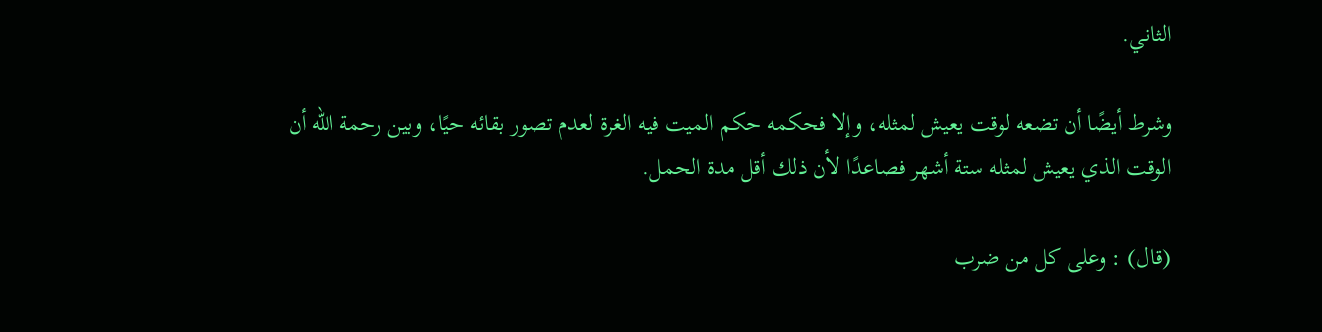الثاني.

وشرط أيضًا أن تضعه لوقت يعيش لمثله، وإلا فحكمه حكم الميت فيه الغرة لعدم تصور بقائه حيًا، وبين رحمة الله أن الوقت الذي يعيش لمثله ستة أشهر فصاعدًا لأن ذلك أقل مدة الحمل.

(قال) : وعلى كل من ضرب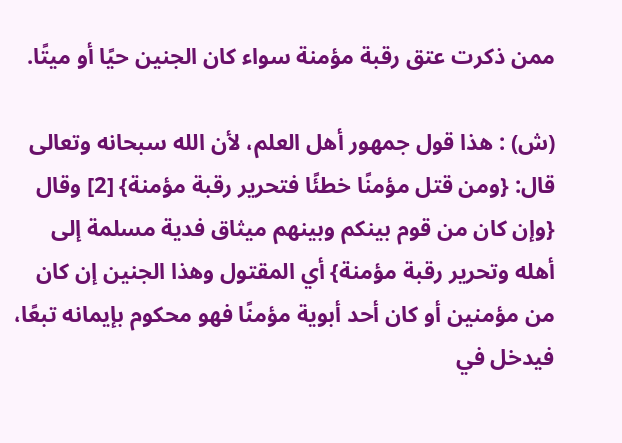ممن ذكرت عتق رقبة مؤمنة سواء كان الجنين حيًا أو ميتًا.

(ش) : هذا قول جمهور أهل العلم، لأن الله سبحانه وتعالى قال: {ومن قتل مؤمنًا خطئًا فتحرير رقبة مؤمنة} [2] وقال {وإن كان من قوم بينكم وبينهم ميثاق فدية مسلمة إلى أهله وتحرير رقبة مؤمنة} أي المقتول وهذا الجنين إن كان من مؤمنين أو كان أحد أبوية مؤمنًا فهو محكوم بإيمانه تبعًا، فيدخل في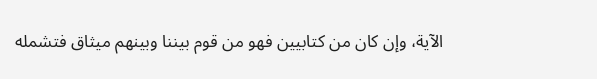الآية، وإن كان من كتابيين فهو من قوم بيننا وبينهم ميثاق فتشمله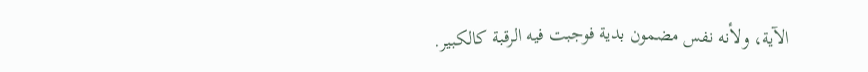الآية، ولأنه نفس مضمون بدية فوجبت فيه الرقبة كالكبير.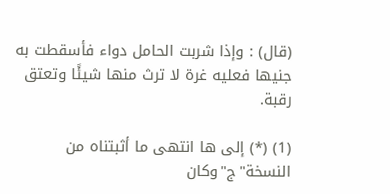(قال) : وإذا شربت الحامل دواء فأسقطت به جنيها فعليه غرة لا ترث منها شيئًا وتعتق رقبة.

(1) (*) إلى ها انتهى ما أثبتناه من النسخة"ج"وكان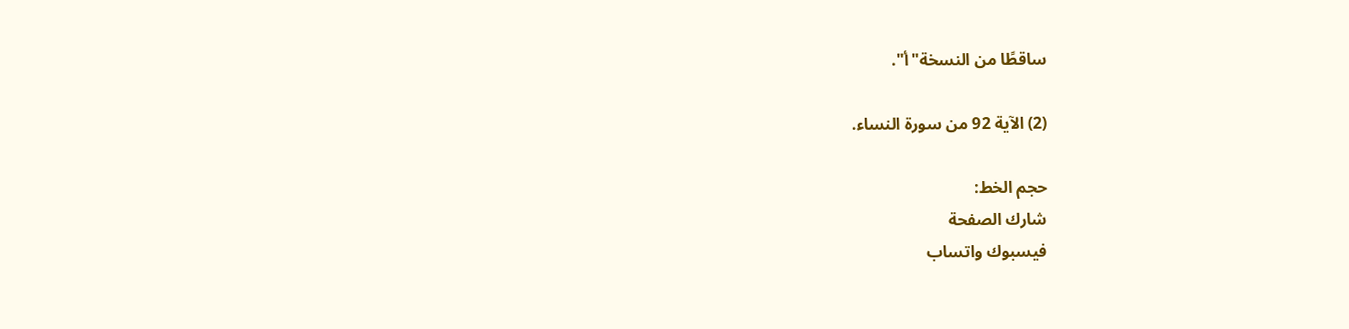ساقطًا من النسخة"أ".

(2) الآية 92 من سورة النساء.

حجم الخط:
شارك الصفحة
فيسبوك واتساب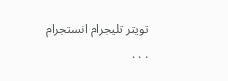تويتر تليجرام انستجرام
. . .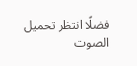فضلًا انتظر تحميل الصوت